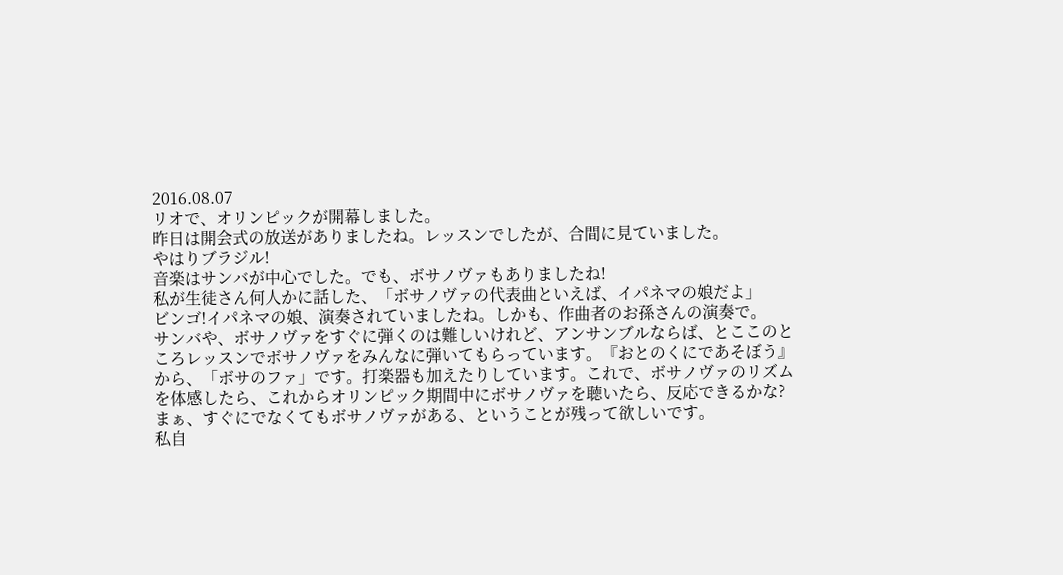2016.08.07
リオで、オリンピックが開幕しました。
昨日は開会式の放送がありましたね。レッスンでしたが、合間に見ていました。
やはりブラジル!
音楽はサンバが中心でした。でも、ボサノヴァもありましたね!
私が生徒さん何人かに話した、「ボサノヴァの代表曲といえば、イパネマの娘だよ」
ビンゴ!イパネマの娘、演奏されていましたね。しかも、作曲者のお孫さんの演奏で。
サンバや、ボサノヴァをすぐに弾くのは難しいけれど、アンサンブルならば、とここのところレッスンでボサノヴァをみんなに弾いてもらっています。『おとのくにであそぼう』から、「ボサのファ」です。打楽器も加えたりしています。これで、ボサノヴァのリズムを体感したら、これからオリンピック期間中にボサノヴァを聴いたら、反応できるかな?まぁ、すぐにでなくてもボサノヴァがある、ということが残って欲しいです。
私自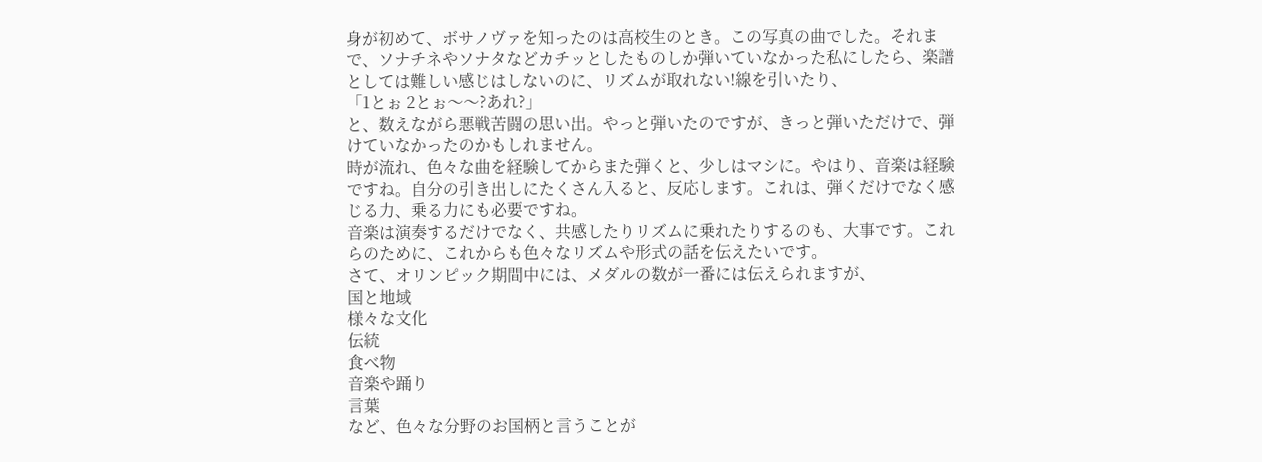身が初めて、ボサノヴァを知ったのは高校生のとき。この写真の曲でした。それまで、ソナチネやソナタなどカチッとしたものしか弾いていなかった私にしたら、楽譜としては難しい感じはしないのに、リズムが取れない!線を引いたり、
「1とぉ 2とぉ〜〜?あれ?」
と、数えながら悪戦苦闘の思い出。やっと弾いたのですが、きっと弾いただけで、弾けていなかったのかもしれません。
時が流れ、色々な曲を経験してからまた弾くと、少しはマシに。やはり、音楽は経験ですね。自分の引き出しにたくさん入ると、反応します。これは、弾くだけでなく感じる力、乗る力にも必要ですね。
音楽は演奏するだけでなく、共感したりリズムに乗れたりするのも、大事です。これらのために、これからも色々なリズムや形式の話を伝えたいです。
さて、オリンピック期間中には、メダルの数が一番には伝えられますが、
国と地域
様々な文化
伝統
食べ物
音楽や踊り
言葉
など、色々な分野のお国柄と言うことが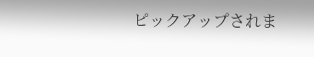ピックアップされま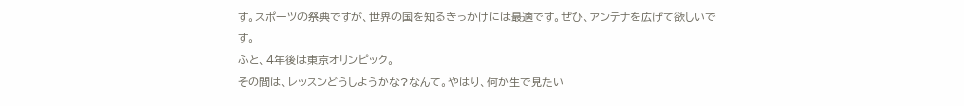す。スポーツの祭典ですが、世界の国を知るきっかけには最適です。ぜひ、アンテナを広げて欲しいです。
ふと、4年後は東京オリンピック。
その間は、レッスンどうしようかな?なんて。やはり、何か生で見たい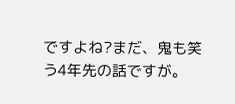ですよね?まだ、鬼も笑う4年先の話ですが。